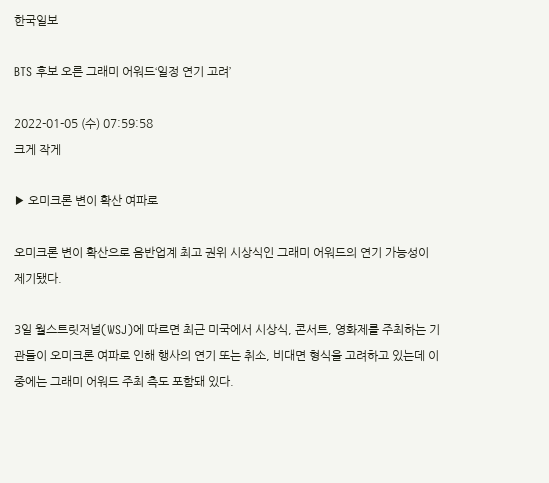한국일보

BTS 후보 오른 그래미 어워드‘일정 연기 고려’

2022-01-05 (수) 07:59:58
크게 작게

▶ 오미크론 변이 확산 여파로

오미크론 변이 확산으로 음반업계 최고 권위 시상식인 그래미 어워드의 연기 가능성이 제기됐다.

3일 월스트릿저널(WSJ)에 따르면 최근 미국에서 시상식, 콘서트, 영화제를 주최하는 기관들이 오미크론 여파로 인해 행사의 연기 또는 취소, 비대면 형식을 고려하고 있는데 이 중에는 그래미 어워드 주최 측도 포함돼 있다.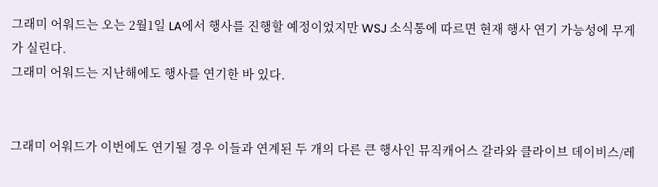그래미 어워드는 오는 2월1일 LA에서 행사를 진행할 예정이었지만 WSJ 소식통에 따르면 현재 행사 연기 가능성에 무게가 실린다.
그래미 어워드는 지난해에도 행사를 연기한 바 있다.


그래미 어워드가 이번에도 연기될 경우 이들과 연계된 두 개의 다른 큰 행사인 뮤직캐어스 갈라와 클라이브 데이비스/레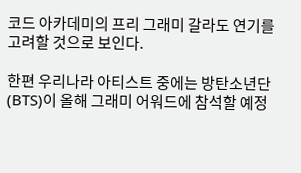코드 아카데미의 프리 그래미 갈라도 연기를 고려할 것으로 보인다.

한편 우리나라 아티스트 중에는 방탄소년단(BTS)이 올해 그래미 어워드에 참석할 예정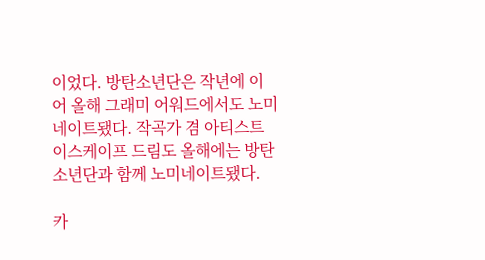이었다. 방탄소년단은 작년에 이어 올해 그래미 어워드에서도 노미네이트됐다. 작곡가 겸 아티스트 이스케이프 드림도 올해에는 방탄소년단과 함께 노미네이트됐다.

카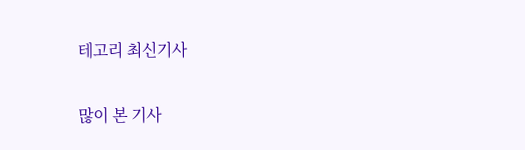테고리 최신기사

많이 본 기사